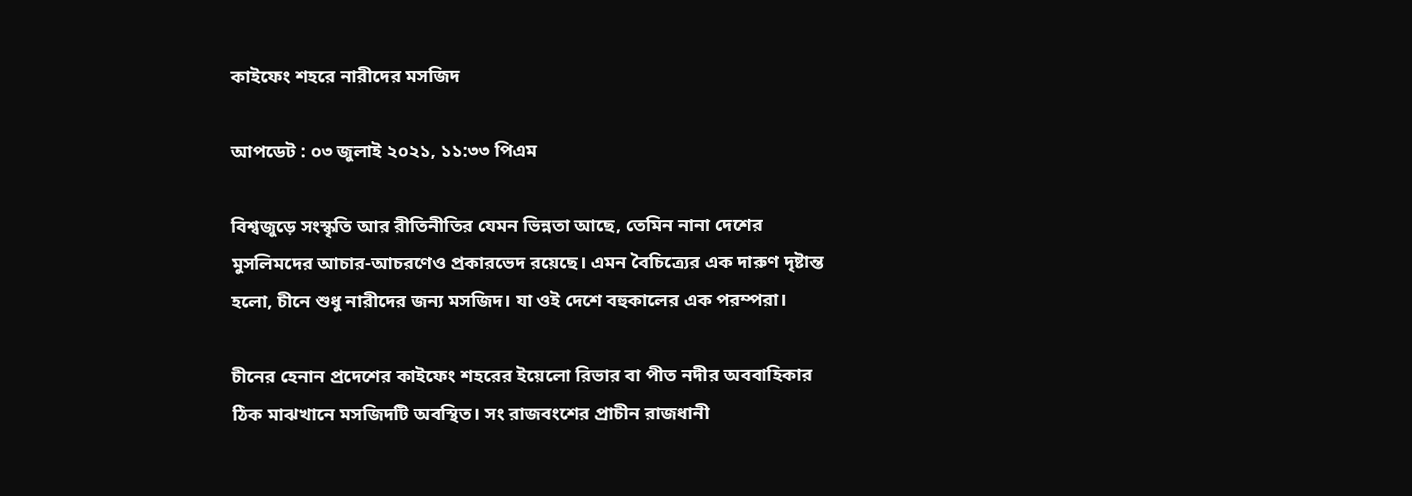কাইফেং শহরে নারীদের মসজিদ

আপডেট : ০৩ জুলাই ২০২১, ১১:৩৩ পিএম

বিশ্বজুড়ে সংস্কৃতি আর রীতিনীতির যেমন ভিন্নতা আছে, তেমিন নানা দেশের মুসলিমদের আচার-আচরণেও প্রকারভেদ রয়েছে। এমন বৈচিত্র্যের এক দারুণ দৃষ্টান্ত হলো, চীনে শুধু নারীদের জন্য মসজিদ। যা ওই দেশে বহুকালের এক পরম্পরা।

চীনের হেনান প্রদেশের কাইফেং শহরের ইয়েলো রিভার বা পীত নদীর অববাহিকার ঠিক মাঝখানে মসজিদটি অবস্থিত। সং রাজবংশের প্রাচীন রাজধানী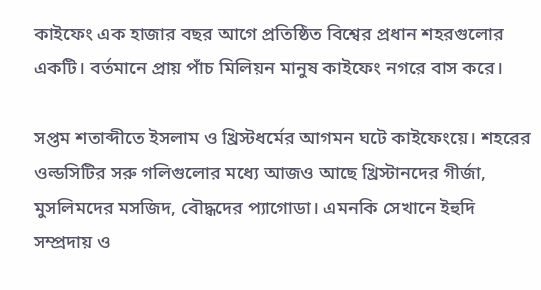কাইফেং এক হাজার বছর আগে প্রতিষ্ঠিত বিশ্বের প্রধান শহরগুলোর একটি। বর্তমানে প্রায় পাঁচ মিলিয়ন মানুষ কাইফেং নগরে বাস করে।

সপ্তম শতাব্দীতে ইসলাম ও খ্রিস্টধর্মের আগমন ঘটে কাইফেংয়ে। শহরের ওল্ডসিটির সরু গলিগুলোর মধ্যে আজও আছে খ্রিস্টানদের গীর্জা, মুসলিমদের মসজিদ, বৌদ্ধদের প্যাগোডা। এমনকি সেখানে ইহুদি সম্প্রদায় ও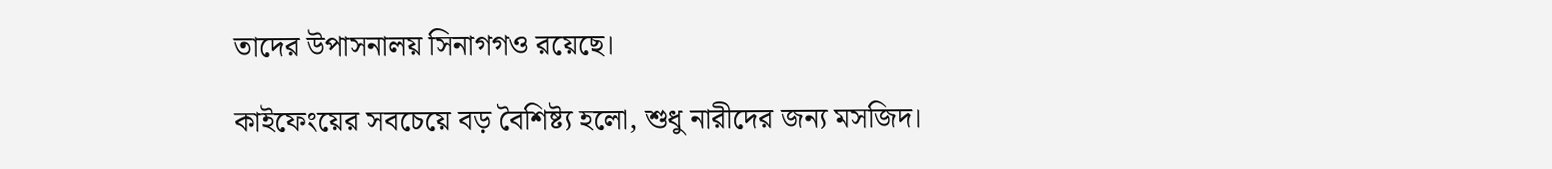তাদের উপাসনালয় সিনাগগও রয়েছে।

কাইফেংয়ের সবচেয়ে বড় বৈশিষ্ট্য হলো, শুধু নারীদের জন্য মসজিদ।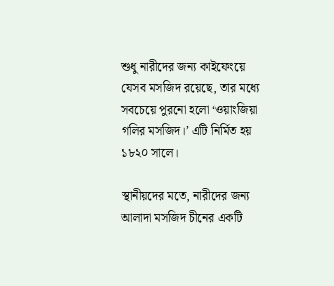শুধু নারীদের জন্য কাইফেংয়ে যেসব মসজিদ রয়েছে, তার মধ্যে সবচেয়ে পুরনো হলো ‘ওয়াংজিয়া গলির মসজিদ।’ এটি নির্মিত হয় ১৮২০ সালে।

স্থানীয়দের মতে, নারীদের জন্য আলাদা মসজিদ চীনের একটি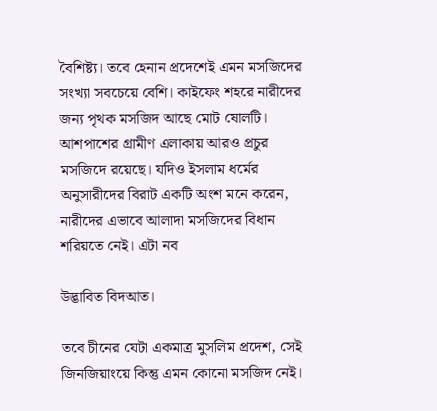বৈশিষ্ট্য। তবে হেনান প্রদেশেই এমন মসজিদের সংখ্যা সবচেয়ে বেশি। কাইফেং শহরে নারীদের জন্য পৃথক মসজিদ আছে মোট ষোলটি। আশপাশের গ্রামীণ এলাকায় আরও প্রচুর মসজিদে রয়েছে। যদিও ইসলাম ধর্মের অনুসারীদের বিরাট একটি অংশ মনে করেন, নারীদের এভাবে আলাদা মসজিদের বিধান শরিয়তে নেই। এটা নব

উদ্ভাবিত বিদআত।

তবে চীনের যেটা একমাত্র মুসলিম প্রদেশ, সেই জিনজিয়াংয়ে কিন্তু এমন কোনো মসজিদ নেই।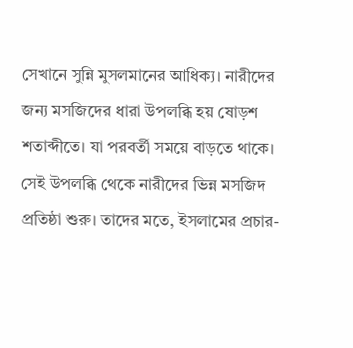সেখানে সুন্নি মুসলমানের আধিক্য। নারীদের জন্য মসজিদের ধারা উপলব্ধি হয় ষোড়শ শতাব্দীতে। যা পরবর্তী সময়ে বাড়তে থাকে। সেই উপলব্ধি থেকে নারীদের ভিন্ন মসজিদ প্রতিষ্ঠা শুরু। তাদের মতে, ইসলামের প্রচার-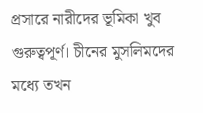প্রসারে নারীদের ভূমিকা খুব গুরুত্বপূর্ণ। চীনের মুসলিমদের মধ্যে তখন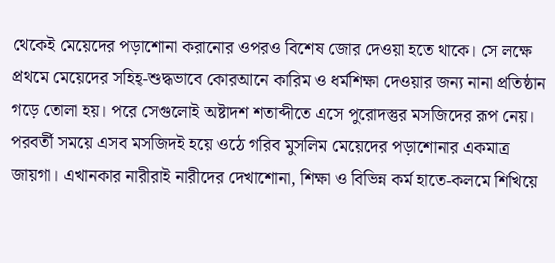থেকেই মেয়েদের পড়াশোনা করানোর ওপরও বিশেষ জোর দেওয়া হতে থাকে। সে লক্ষে প্রথমে মেয়েদের সহিহ্-শুদ্ধভাবে কোরআনে কারিম ও ধর্মশিক্ষা দেওয়ার জন্য নানা প্রতিষ্ঠান গড়ে তোলা হয়। পরে সেগুলোই অষ্টাদশ শতাব্দীতে এসে পুরোদস্তুর মসজিদের রূপ নেয়। পরবর্তী সময়ে এসব মসজিদই হয়ে ওঠে গরিব মুসলিম মেয়েদের পড়াশোনার একমাত্র জায়গা। এখানকার নারীরাই নারীদের দেখাশোনা, শিক্ষা ও বিভিন্ন কর্ম হাতে-কলমে শিখিয়ে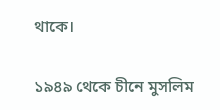থাকে।

১৯৪৯ থেকে চীনে মুসলিম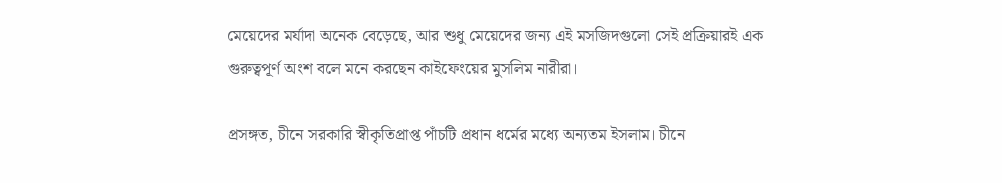মেয়েদের মর্যাদা অনেক বেড়েছে, আর শুধু মেয়েদের জন্য এই মসজিদগুলো সেই প্রক্রিয়ারই এক গুরুত্বপূর্ণ অংশ বলে মনে করছেন কাইফেংয়ের মুসলিম নারীরা।

প্রসঙ্গত, চীনে সরকারি স্বীকৃতিপ্রাপ্ত পাঁচটি প্রধান ধর্মের মধ্যে অন্যতম ইসলাম। চীনে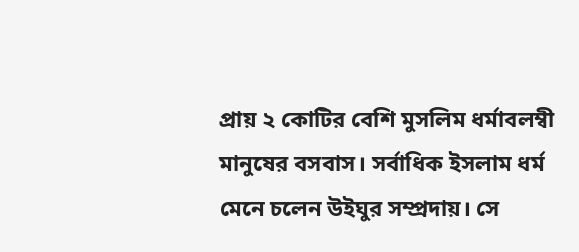প্রায় ২ কোটির বেশি মুসলিম ধর্মাবলম্বী মানুষের বসবাস। সর্বাধিক ইসলাম ধর্ম মেনে চলেন উইঘুর সম্প্রদায়। সে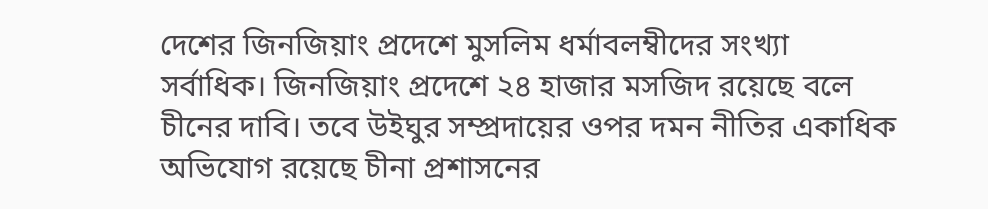দেশের জিনজিয়াং প্রদেশে মুসলিম ধর্মাবলম্বীদের সংখ্যা সর্বাধিক। জিনজিয়াং প্রদেশে ২৪ হাজার মসজিদ রয়েছে বলে চীনের দাবি। তবে উইঘুর সম্প্রদায়ের ওপর দমন নীতির একাধিক অভিযোগ রয়েছে চীনা প্রশাসনের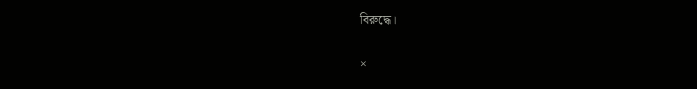বিরুদ্ধে।

×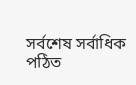সর্বশেষ সর্বাধিক পঠিত